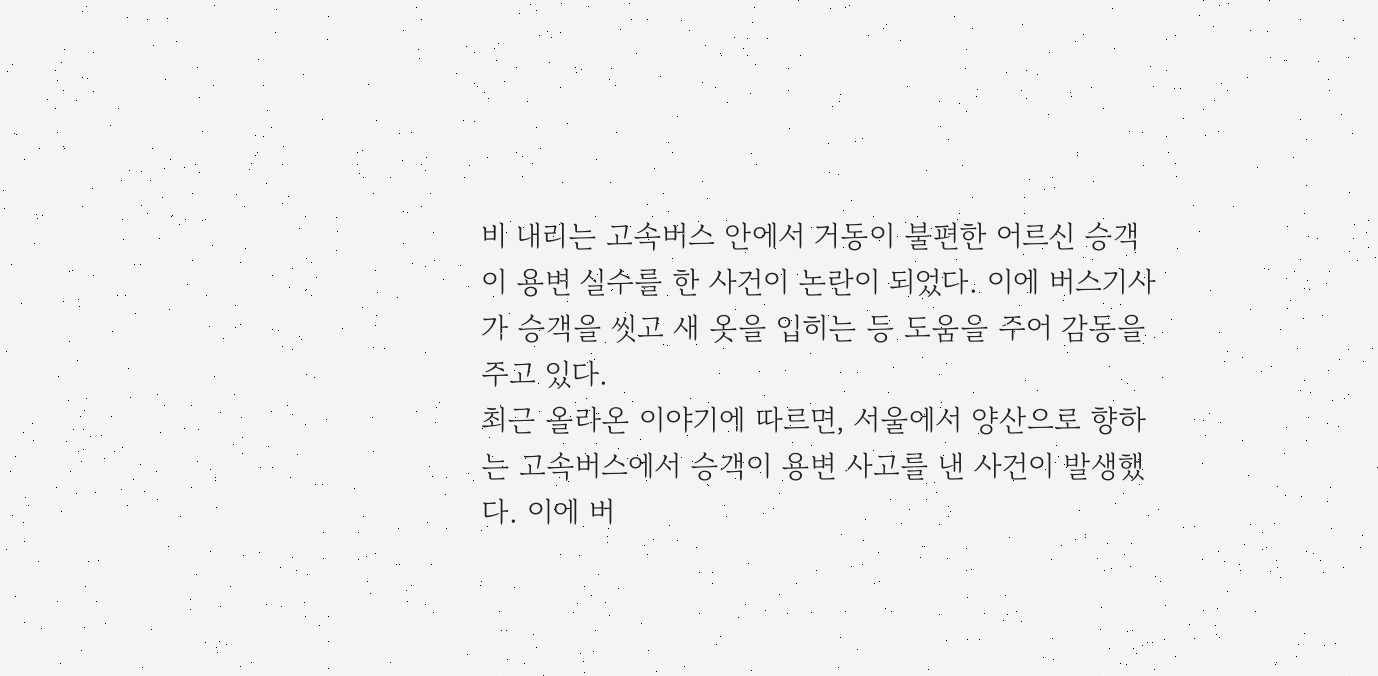비 내리는 고속버스 안에서 거동이 불편한 어르신 승객이 용변 실수를 한 사건이 논란이 되었다. 이에 버스기사가 승객을 씻고 새 옷을 입히는 등 도움을 주어 감동을 주고 있다.
최근 올라온 이야기에 따르면, 서울에서 양산으로 향하는 고속버스에서 승객이 용변 사고를 낸 사건이 발생했다. 이에 버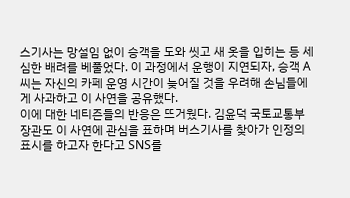스기사는 망설임 없이 승객을 도와 씻고 새 옷을 입히는 등 세심한 배려를 베풀었다. 이 과정에서 운행이 지연되자, 승객 A 씨는 자신의 카페 운영 시간이 늦어질 것을 우려해 손님들에게 사과하고 이 사연을 공유했다.
이에 대한 네티즌들의 반응은 뜨거웠다. 김윤덕 국토교통부 장관도 이 사연에 관심을 표하며 버스기사를 찾아가 인정의 표시를 하고자 한다고 SNS를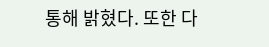통해 밝혔다. 또한 다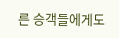른 승객들에게도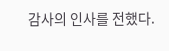감사의 인사를 전했다.